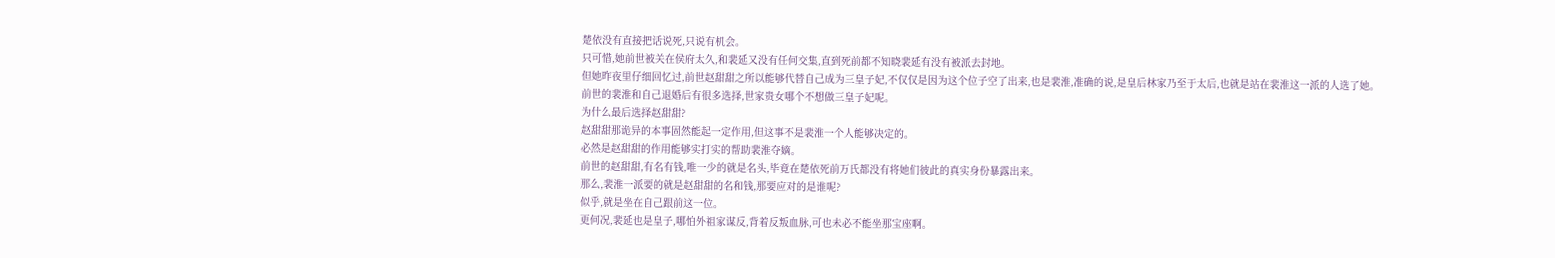楚依没有直接把话说死,只说有机会。
只可惜,她前世被关在侯府太久,和裴延又没有任何交集,直到死前都不知晓裴延有没有被派去封地。
但她昨夜里仔细回忆过,前世赵甜甜之所以能够代替自己成为三皇子妃,不仅仅是因为这个位子空了出来,也是裴淮,准确的说,是皇后林家乃至于太后,也就是站在裴淮这一派的人选了她。
前世的裴淮和自己退婚后有很多选择,世家贵女哪个不想做三皇子妃呢。
为什么最后选择赵甜甜?
赵甜甜那诡异的本事固然能起一定作用,但这事不是裴淮一个人能够决定的。
必然是赵甜甜的作用能够实打实的帮助裴淮夺嫡。
前世的赵甜甜,有名有钱,唯一少的就是名头,毕竟在楚依死前万氏都没有将她们彼此的真实身份暴露出来。
那么,裴淮一派要的就是赵甜甜的名和钱,那要应对的是谁呢?
似乎,就是坐在自己跟前这一位。
更何况,裴延也是皇子,哪怕外祖家谋反,背着反叛血脉,可也未必不能坐那宝座啊。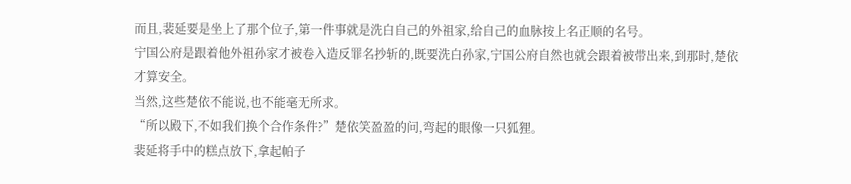而且,裴延要是坐上了那个位子,第一件事就是洗白自己的外祖家,给自己的血脉按上名正顺的名号。
宁国公府是跟着他外祖孙家才被卷入造反罪名抄斩的,既要洗白孙家,宁国公府自然也就会跟着被带出来,到那时,楚依才算安全。
当然,这些楚依不能说,也不能毫无所求。
“所以殿下,不如我们换个合作条件?”楚依笑盈盈的问,弯起的眼像一只狐狸。
裴延将手中的糕点放下,拿起帕子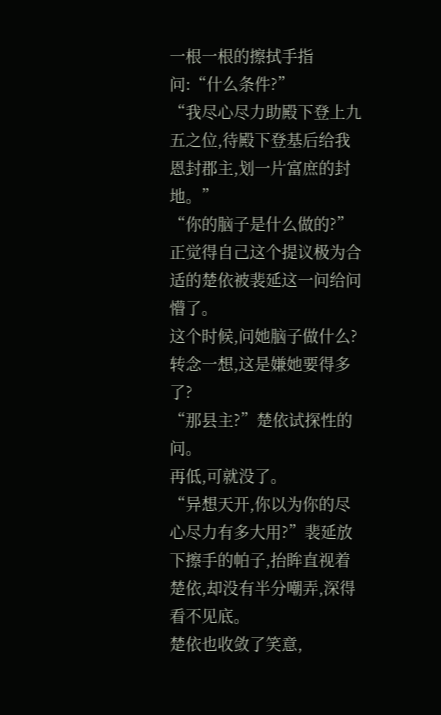一根一根的擦拭手指问:“什么条件?”
“我尽心尽力助殿下登上九五之位,待殿下登基后给我恩封郡主,划一片富庶的封地。”
“你的脑子是什么做的?”
正觉得自己这个提议极为合适的楚依被裴延这一问给问懵了。
这个时候,问她脑子做什么?
转念一想,这是嫌她要得多了?
“那县主?”楚依试探性的问。
再低,可就没了。
“异想天开,你以为你的尽心尽力有多大用?”裴延放下擦手的帕子,抬眸直视着楚依,却没有半分嘲弄,深得看不见底。
楚依也收敛了笑意,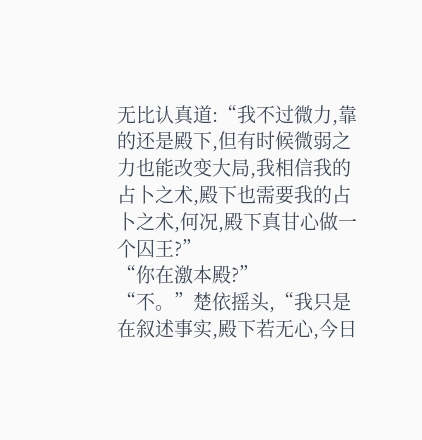无比认真道:“我不过微力,靠的还是殿下,但有时候微弱之力也能改变大局,我相信我的占卜之术,殿下也需要我的占卜之术,何况,殿下真甘心做一个囚王?”
“你在激本殿?”
“不。”楚依摇头,“我只是在叙述事实,殿下若无心,今日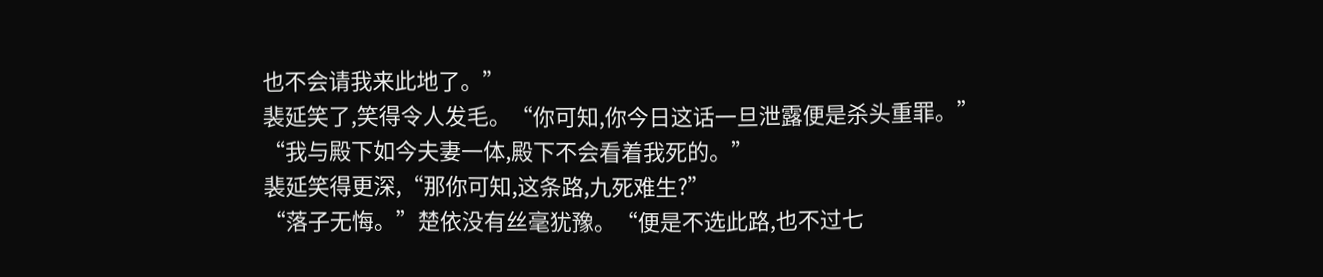也不会请我来此地了。”
裴延笑了,笑得令人发毛。“你可知,你今日这话一旦泄露便是杀头重罪。”
“我与殿下如今夫妻一体,殿下不会看着我死的。”
裴延笑得更深,“那你可知,这条路,九死难生?”
“落子无悔。”楚依没有丝毫犹豫。“便是不选此路,也不过七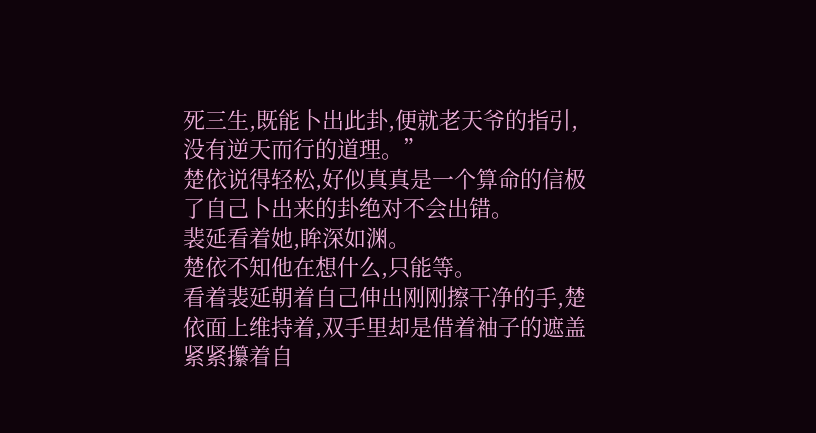死三生,既能卜出此卦,便就老天爷的指引,没有逆天而行的道理。”
楚依说得轻松,好似真真是一个算命的信极了自己卜出来的卦绝对不会出错。
裴延看着她,眸深如渊。
楚依不知他在想什么,只能等。
看着裴延朝着自己伸出刚刚擦干净的手,楚依面上维持着,双手里却是借着袖子的遮盖紧紧攥着自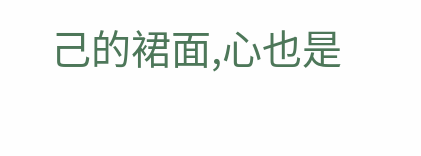己的裙面,心也是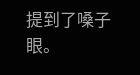提到了嗓子眼。